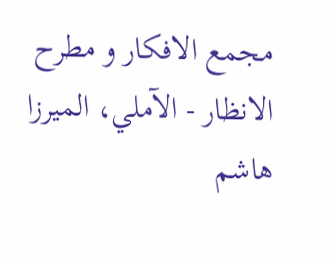مجمع الافكار و مطرح الانظار - الآملي، الميرزا هاشم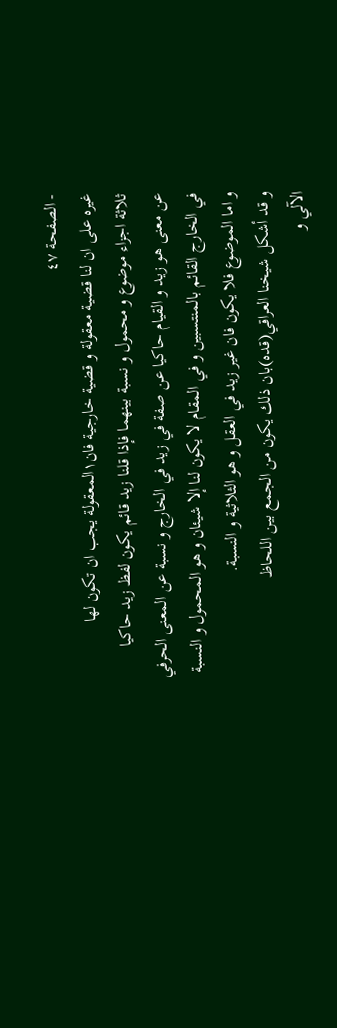- الصفحة ٤٧
غيره على ان لنا قضية معقولة و قضية خارجية فان١المعقولة يجب ان تكون لها
ثلاثة اجزاء موضوع و محمول و نسبة بينهما فإذا قلنا زيد قائم يكون لفظ زيد حاكيا
عن معنى هو زيد و القيام حاكيا عن صفة في زيد في الخارج و نسبة عن المعنى الحرفي
في الخارج القائم بالمنتسبين و في المقام لا يكون لنا إلا شيئان و هو المحمول و النسبة
و اما الموضوع فلا يكون فان غير زيد في العقل و هو الثلاثية و النسبة.
و قد أشكل شيخنا العراقي(قده)بان ذلك يكون من الجمع بين اللحاظ
الآلي و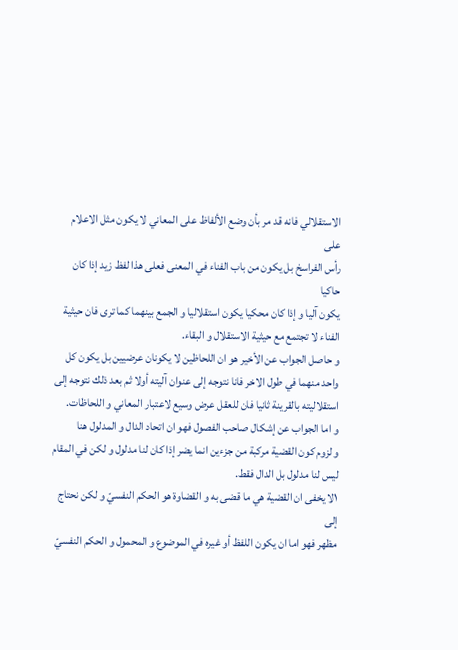الاستقلالي فانه قد مر بأن وضع الألفاظ على المعاني لا يكون مثل الاعلام على
رأس الفراسخ بل يكون من باب الفناء في المعنى فعلى هذا لفظ زيد إذا كان حاكيا
يكون آليا و إذا كان محكيا يكون استقلاليا و الجمع بينهما كما ترى فان حيثية
الفناء لا تجتمع مع حيثية الاستقلال و البقاء.
و حاصل الجواب عن الأخير هو ان اللحاظين لا يكونان عرضيين بل يكون كل
واحد منهما في طول الاخر فانا نتوجه إلى عنوان آليته أولا ثم بعد ذلك نتوجه إلى
استقلاليته بالقرينة ثانيا فان للعقل عرض وسيع لاعتبار المعاني و اللحاظات.
و اما الجواب عن إشكال صاحب الفصول فهو ان اتحاد الدال و المدلول هنا
و لزوم كون القضية مركبة من جزءين انما يضر إذا كان لنا مدلول و لكن في المقام
ليس لنا مدلول بل الدال فقط.
١لا يخفى ان القضية هي ما قضى به و القضاوة هو الحكم النفسيّ و لكن نحتاج إلى
مظهر فهو اما ان يكون اللفظ أو غيره في الموضوع و المحمول و الحكم النفسيّ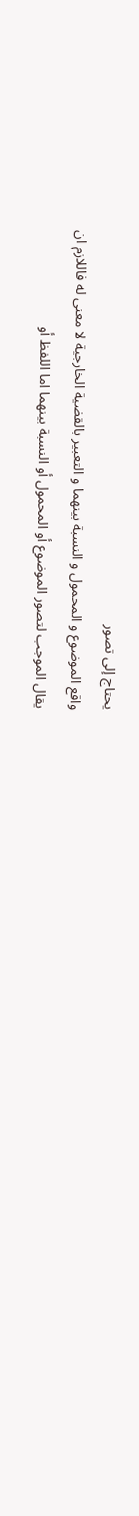يحتاج إلى تصور
واقع الموضوع و المحمول و النسبة بينهما و التعبير بالقضية الخارجية لا معنى له فاللازم ان
يقال الموجب لتصور الموضوع أو المحمول أو النسبة بينهما اما اللفظ أو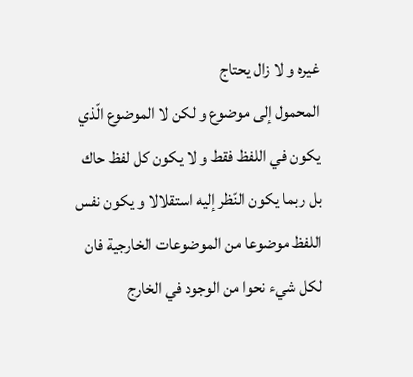غيره و لا زال يحتاج
المحمول إلى موضوع و لكن لا الموضوع الّذي يكون في اللفظ فقط و لا يكون كل لفظ حاك
بل ربما يكون النّظر إليه استقلالا و يكون نفس اللفظ موضوعا من الموضوعات الخارجية فان
لكل شيء نحوا من الوجود في الخارج